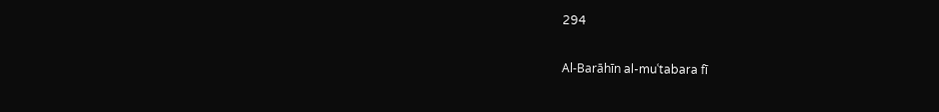294

Al-Barāhīn al-muʿtabara fī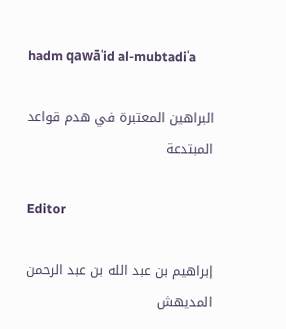hadm qawāʿid al-mubtadiʿa

البراهين المعتبرة في هدم قواعد المبتدعة

Editor

إبراهيم بن عبد الله بن عبد الرحمن المديهش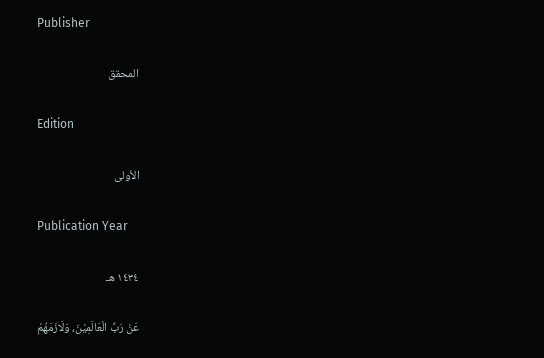Publisher

المحقق

Edition

الأولى

Publication Year

١٤٣٤ هـ

عَنْ رَبِّ الْعَالَمِيْنَ، وَلَازَمَهُمْ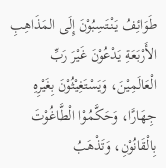طَوَائِفُ يَنْتَسِبُوْنَ إِلَى المَذَاهِبِ الأَرْبَعَةِ يَدْعُوْنَ غَيْرَ رَبِّ الْعَالَمِيْنَ، وَيَسْتَغِيْثُوْنَ بِغَيْرِهِ جِهَارًَا، وَحَكَّمُوْا الْطَّاغُوْتَ بِالْقَانُوْنِ، وَتَذْهَبُ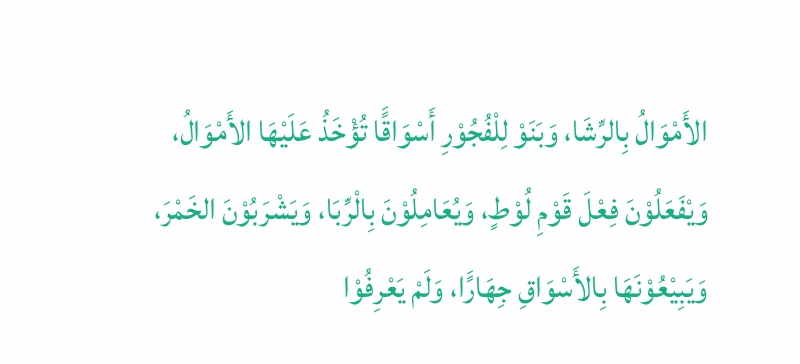الأَمْوَالُ بِالرِّشَا، وَبَنَوْ لِلْفُجُوْرِ أَسْوَاقًَا تُؤْخَذُ عَلَيْهَا الأَمْوَالُ، وَيْفَعَلُوْنَ فِعْلَ قَوْمِ لُوْطٍ، وَيُعَامِلُوْنَ بِالْرِّبَا، وَيَشْرَبُوْنَ الخَمْرَ، وَيَبِيْعُوْنَهَا بِالأَسْوَاقِ جِهَارًَا، وَلَمْ يَعْرِفُوْا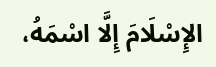الإِسْلَامَ إِلَّا اسْمَهُ،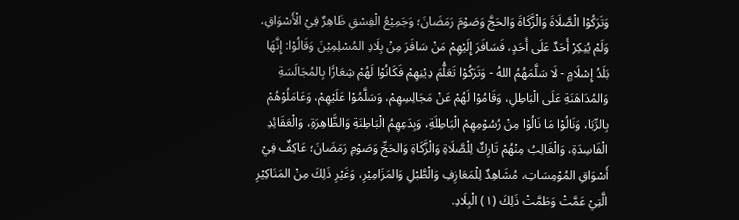وَتَرَكُوْا الْصَّلَاةَ وَالْزَّكَاةَ وَالحَجَّ وَصَوْمَ رَمَضَانَ؛ وَجَمِيْعُ الْفِسْقِ ظَاهِرٌ فِيْ الْأَسْوَاقِ، وَلَمْ يُنِكِرْ أَحَدٌ عَلَى أَحَدٍ، فَسَافَرَ إِلَيْهِمْ مَنْ سَافَرَ مِنْ بِلَادِ المُسْلِمِيْنَ وَقَالُوْا: إِنَّهَا بَلَدُ إِسْلَامٍ - لَا سَلَّمَهُمُ اللهُ - وَتَرَكُوْا تَعَلُّمَ دِيْنِهِمْ فَكَانُوْا لَهُمْ شِعَارًَا بِالمُجَالَسَةِ وَالمُدَاهَنَةِ عَلَى الْبَاطِلِ، وَقَامُوْا لَهُمْ عَنْ مَجَالِسِهِمْ، وَسَلَّمُوْا عَلَيْهِمْ، وَعَامَلُوْهُمْ بِالرِّبَا، وَنَالُوْا مَا نَالُوْا مِنْ رُسُوْمِهِمْ الْبَاطِلَةِ، وَبِدَعِهِمُ الْبَاطِنَةِ وَالظَّاهِرَةِ، وَالْعَقَائِدِ الْفَاسِدَةِ، وَالْغَالِبُ مِنْهُمْ تَارِكٌ لِلْصَّلَاةِ وَالْزَّكَاةِ وَالحَجِّ وَصَوْمِ رَمَضَانَ؛ عَاكِفٌ فِيْ أَسْوَاقِ المُوْمِسَاتِ، مُشَاهِدٌ لِلْمَعَازِفِ وَالْطَّبْلِ وَالمَزَامِيْرِ، وَغَيْرِ ذَلِكَ مِنْ المَنَاكِيْرِ
الَّتِيْ عَمَّتْ وَطَمَّتْ ذَلِكَ (١) الْبِلَادِ.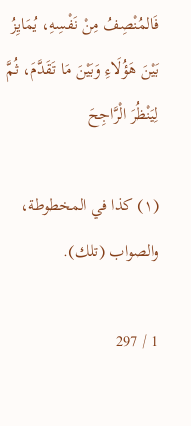فَالمُنْصِفُ مِنْ نَفْسِهِ، يُمَايِزُ بَيْنَ هَؤُلَاءِ وَبَيْنَ مَا تَقَدَّمَ، ثُمَّ لِيَنْظُرَ الْرَّاجِحَ

(١) كذا في المخطوطة، والصواب (تلك).

1 / 297